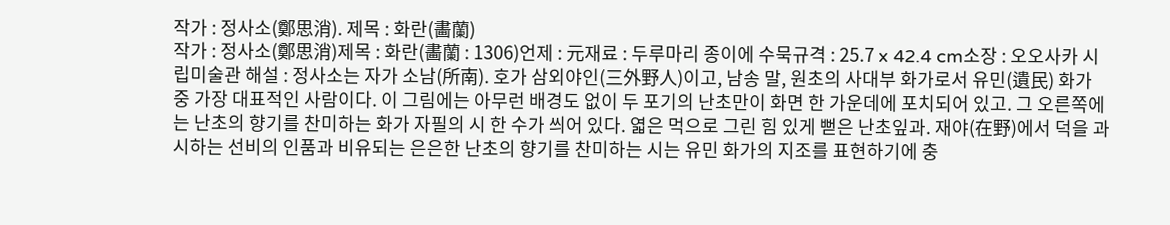작가 : 정사소(鄭思消). 제목 : 화란(畵蘭)
작가 : 정사소(鄭思消)제목 : 화란(畵蘭 : 1306)언제 : 元재료 : 두루마리 종이에 수묵규격 : 25.7 x 42.4 cm소장 : 오오사카 시립미술관 해설 : 정사소는 자가 소남(所南). 호가 삼외야인(三外野人)이고, 남송 말, 원초의 사대부 화가로서 유민(遺民) 화가 중 가장 대표적인 사람이다. 이 그림에는 아무런 배경도 없이 두 포기의 난초만이 화면 한 가운데에 포치되어 있고. 그 오른쪽에는 난초의 향기를 찬미하는 화가 자필의 시 한 수가 씌어 있다. 엷은 먹으로 그린 힘 있게 뻗은 난초잎과. 재야(在野)에서 덕을 과시하는 선비의 인품과 비유되는 은은한 난초의 향기를 찬미하는 시는 유민 화가의 지조를 표현하기에 충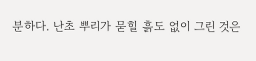분하다. 난초 뿌리가 묻힐 흙도 없이 그린 것은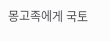몽고족에게 국토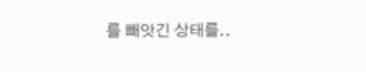를 빼앗긴 상태를..